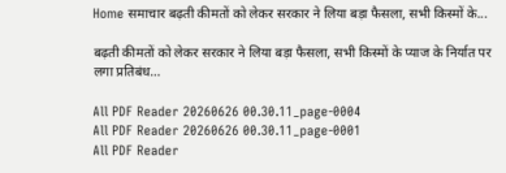Home समाचार बढ़ती कीमतों को लेकर सरकार ने लिया बड़ा फैसला, सभी किस्मों के...

बढ़ती कीमतों को लेकर सरकार ने लिया बड़ा फैसला, सभी किस्मों के प्याज के निर्यात पर लगा प्रतिबंध…

All PDF Reader 20260626 00.30.11_page-0004
All PDF Reader 20260626 00.30.11_page-0001
All PDF Reader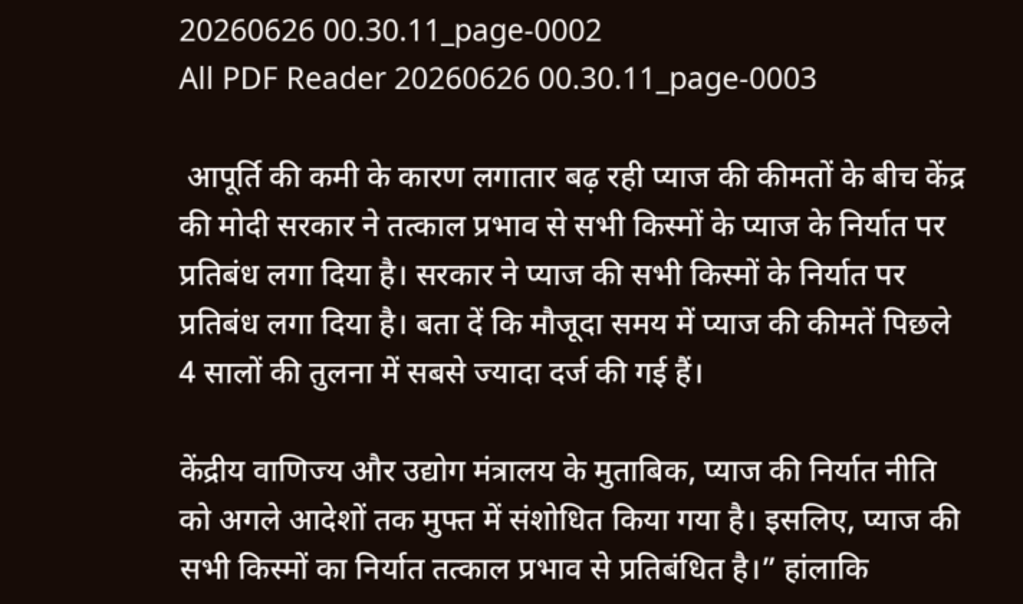20260626 00.30.11_page-0002
All PDF Reader 20260626 00.30.11_page-0003

 आपूर्ति की कमी के कारण लगातार बढ़ रही प्याज की कीमतों के बीच केंद्र की मोदी सरकार ने तत्काल प्रभाव से सभी किस्मों के प्याज के निर्यात पर प्रतिबंध लगा दिया है। सरकार ने प्याज की सभी किस्मों के निर्यात पर प्रतिबंध लगा दिया है। बता दें कि मौजूदा समय में प्याज की कीमतें पिछले 4 सालों की तुलना में सबसे ज्यादा दर्ज की गई हैं।

केंद्रीय वाणिज्य और उद्योग मंत्रालय के मुताबिक, प्याज की निर्यात नीति को अगले आदेशों तक मुफ्त में संशोधित किया गया है। इसलिए, प्याज की सभी किस्मों का निर्यात तत्काल प्रभाव से प्रतिबंधित है।” हांलाकि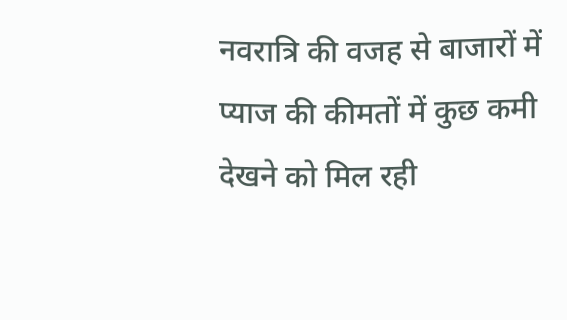नवरात्रि की वजह से बाजारों में प्याज की कीमतों में कुछ कमी देखने को मिल रही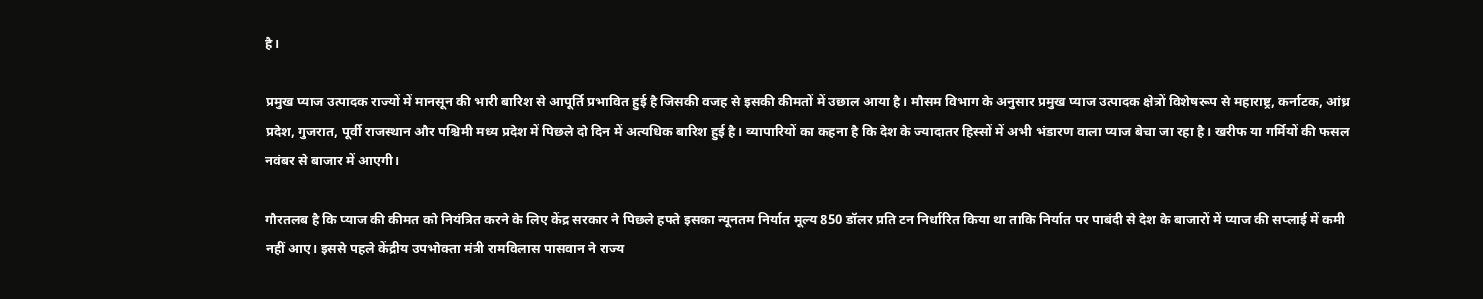है।

प्रमुख प्याज उत्पादक राज्यों में मानसून की भारी बारिश से आपूर्ति प्रभावित हुई है जिसकी वजह से इसकी कीमतों में उछाल आया है। मौसम विभाग के अनुसार प्रमुख प्याज उत्पादक क्षेत्रों विशेषरूप से महाराष्ट्र, कर्नाटक, आंध्र प्रदेश, गुजरात, पूर्वी राजस्थान और पश्चिमी मध्य प्रदेश में पिछले दो दिन में अत्यधिक बारिश हुई है। व्यापारियों का कहना है कि देश के ज्यादातर हिस्सों में अभी भंडारण वाला प्याज बेचा जा रहा है। खरीफ या गर्मियों की फसल नवंबर से बाजार में आएगी।

गौरतलब है कि प्‍याज की कीमत को नियंत्रित करने के लिए केंद्र सरकार ने पिछले हफ्ते इसका न्‍यूनतम निर्यात मूल्‍य 850 डॉलर प्रति टन निर्धारित किया था ताकि निर्यात पर पाबंदी से देश के बाजारों में प्याज की सप्लाई में कमी नहीं आए। इससे पहले केंद्रीय उपभोक्‍ता मंत्री रामविलास पासवान ने राज्‍य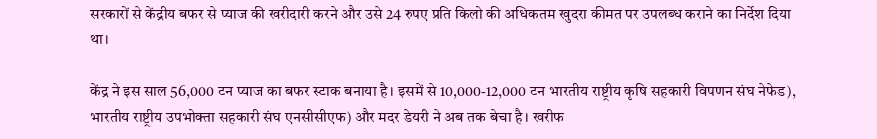सरकारों से केंद्रीय बफर से प्‍याज की खरीदारी करने और उसे 24 रुपए प्रति किलो की अधिकतम खुदरा कीमत पर उपलब्‍ध कराने का निर्देश दिया था।

केंद्र ने इस साल 56,000 टन प्याज का बफर स्टाक बनाया है। इसमें से 10,000-12,000 टन भारतीय राष्ट्रीय कृषि सहकारी विपणन संघ नेफेड), भारतीय राष्ट्रीय उपभोक्ता सहकारी संघ एनसीसीएफ) और मदर डेयरी ने अब तक बेचा है। खरीफ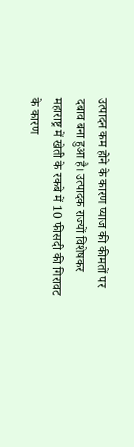उत्पादन कम होने के कारण प्याज की कीमतों पर दबाव बना हुआ है। उत्पादक राज्यों विशेषकर महाराष्ट्र में खेती के रकबे में 10 फीसदी की गिरावट के कारण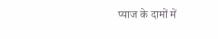प्याज के दामों में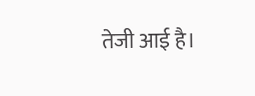तेजी आई है।